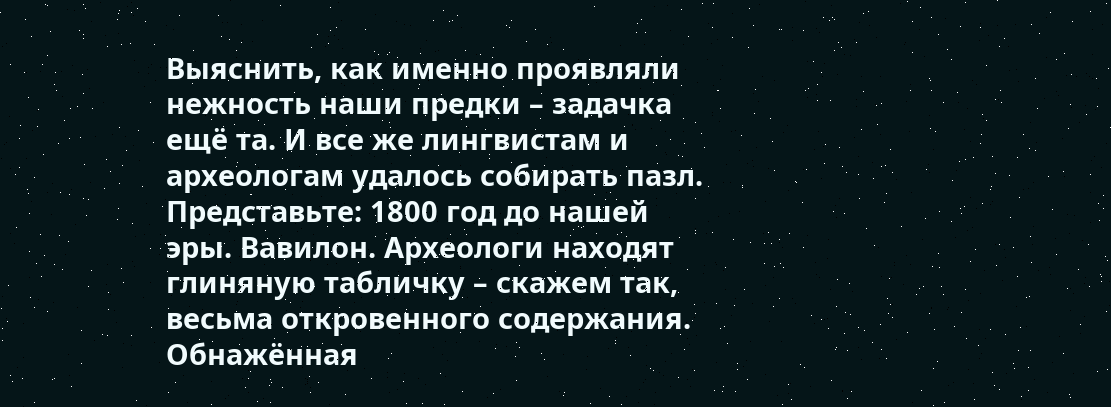Выяснить, как именно проявляли нежность наши предки – задачка ещё та. И все же лингвистам и археологам удалось собирать пазл. Представьте: 1800 год до нашей эры. Вавилон. Археологи находят глиняную табличку – скажем так, весьма откровенного содержания. Обнажённая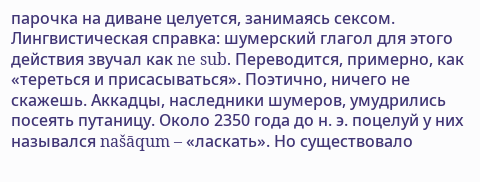парочка на диване целуется, занимаясь сексом. Лингвистическая справка: шумерский глагол для этого действия звучал как ne sub. Переводится, примерно, как «тереться и присасываться». Поэтично, ничего не скажешь. Аккадцы, наследники шумеров, умудрились посеять путаницу. Около 2350 года до н. э. поцелуй у них назывался našāqum – «ласкать». Но существовало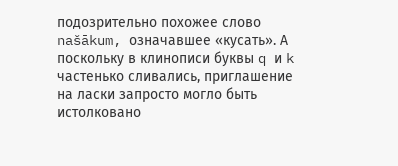подозрительно похожее слово našākum, означавшее «кусать». А поскольку в клинописи буквы q и k частенько сливались, приглашение на ласки запросто могло быть истолковано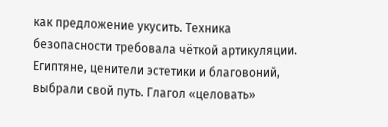как предложение укусить. Техника безопасности требовала чёткой артикуляции. Египтяне, ценители эстетики и благовоний, выбрали свой путь. Глагол «целовать»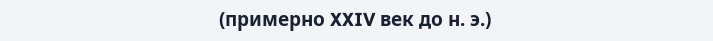(примерно XXIV век до н. э.)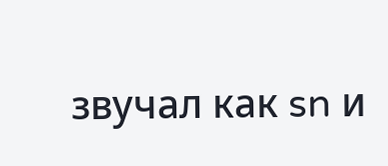звучал как sn и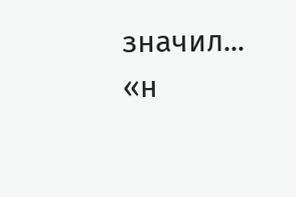значил... «н